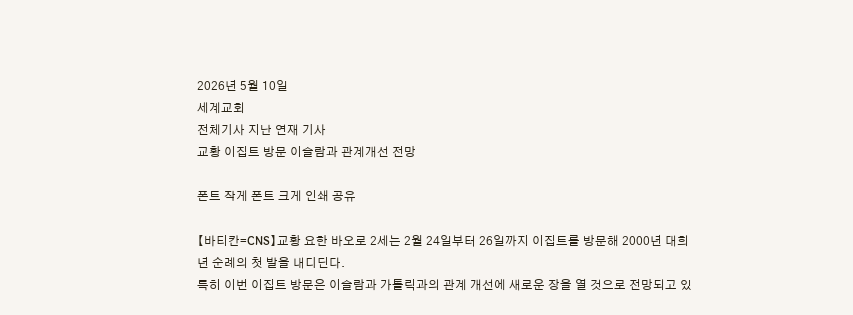2026년 5월 10일
세계교회
전체기사 지난 연재 기사
교황 이집트 방문 이슬람과 관계개선 전망

폰트 작게 폰트 크게 인쇄 공유

【바티칸=CNS】교황 요한 바오로 2세는 2월 24일부터 26일까지 이집트를 방문해 2000년 대희년 순례의 첫 발을 내디딘다.
특히 이번 이집트 방문은 이슬람과 가톨릭과의 관계 개선에 새로운 장을 열 것으로 전망되고 있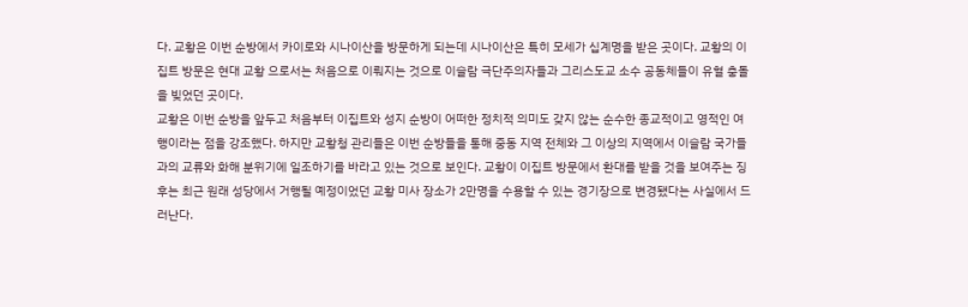다. 교황은 이번 순방에서 카이로와 시나이산을 방문하게 되는데 시나이산은 특히 모세가 십계명을 받은 곳이다. 교황의 이집트 방문은 현대 교황 으로서는 처음으로 이뤄지는 것으로 이슬람 극단주의자들과 그리스도교 소수 공동체들이 유혈 충돌을 빚었던 곳이다.
교황은 이번 순방을 앞두고 처음부터 이집트와 성지 순방이 어떠한 정치적 의미도 갖지 않는 순수한 종교적이고 영적인 여행이라는 점을 강조했다. 하지만 교황청 관리들은 이번 순방들을 통해 중동 지역 전체와 그 이상의 지역에서 이슬람 국가들과의 교류와 화해 분위기에 일조하기를 바라고 있는 것으로 보인다. 교황이 이집트 방문에서 환대를 받을 것을 보여주는 징후는 최근 원래 성당에서 거행될 예정이었던 교황 미사 장소가 2만명을 수용할 수 있는 경기장으로 변경됐다는 사실에서 드러난다.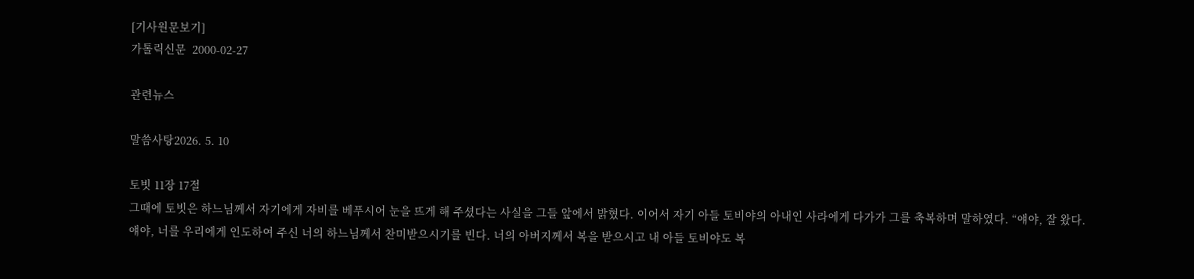[기사원문보기]
가톨릭신문  2000-02-27

관련뉴스

말씀사탕2026. 5. 10

토빗 11장 17절
그때에 토빗은 하느님께서 자기에게 자비를 베푸시어 눈을 뜨게 해 주셨다는 사실을 그들 앞에서 밝혔다. 이어서 자기 아들 토비야의 아내인 사라에게 다가가 그를 축복하며 말하였다. “얘야, 잘 왔다. 얘야, 너를 우리에게 인도하여 주신 너의 하느님께서 찬미받으시기를 빈다. 너의 아버지께서 복을 받으시고 내 아들 토비야도 복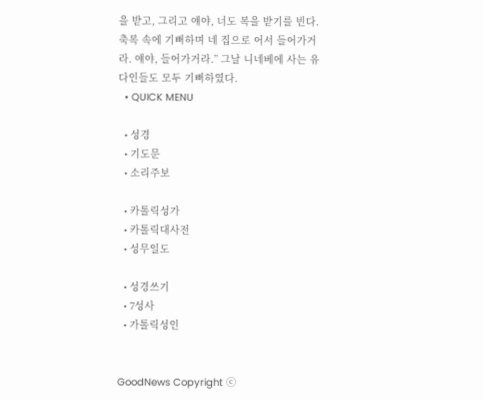을 받고, 그리고 얘야, 너도 복을 받기를 빈다. 축복 속에 기뻐하며 네 집으로 어서 들어가거라. 얘야, 들어가거라.” 그날 니네베에 사는 유다인들도 모두 기뻐하였다.
  • QUICK MENU

  • 성경
  • 기도문
  • 소리주보

  • 카톨릭성가
  • 카톨릭대사전
  • 성무일도

  • 성경쓰기
  • 7성사
  • 가톨릭성인


GoodNews Copyright ⓒ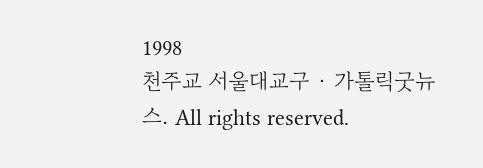1998
천주교 서울대교구 · 가톨릭굿뉴스. All rights reserved.